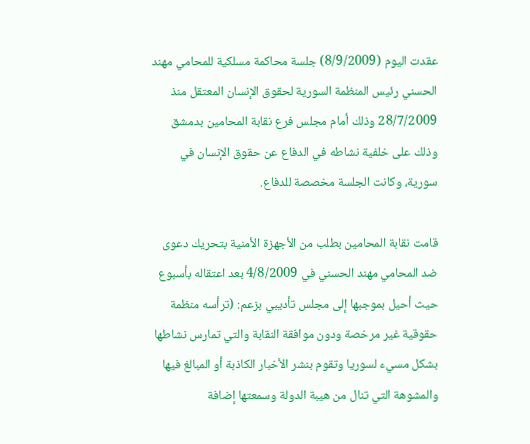عقدت اليوم (8/9/2009) جلسة محاكمة مسلكية للمحامي مهند الحسني رئيس المنظمة السورية لحقوق الإنسان المعتقل منذ 28/7/2009 وذلك أمام مجلس فرع نقابة المحامين بدمشق وذلك على خلفية نشاطه في الدفاع عن حقوق الإنسان في سورية، وكانت الجلسة مخصصة للدفاع.

قامت نقابة المحامين بطلب من الأجهزة الأمنية بتحريك دعوى ضد المحامي مهند الحسني في 4/8/2009 بعد اعتقاله بأسبوع حيث أحيل بموجبها إلى مجلس تأديبي بزعم: (ترأسه منظمة حقوقية غير مرخصة ودون موافقة النقابة والتي تمارس نشاطها بشكل مسيء لسوريا وتقوم بنشر الأخبار الكاذبة أو المبالغ فيها والمشوهة التي تنال من هيبة الدولة وسمعتها إضافة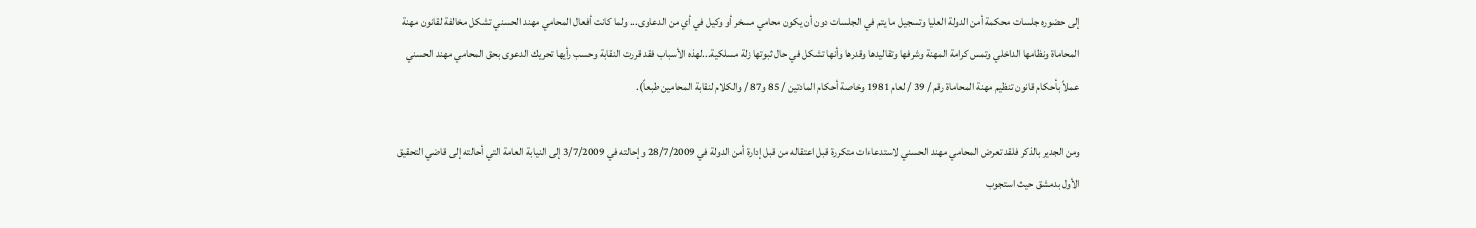إلى حضوره جلسات محكمة أمن الدولة العليا وتسجيل ما يتم في الجلسات دون أن يكون محامي مسخر أو وكيل في أي من الدعاوى... ولما كانت أفعال المحامي مهند الحسني تشكل مخالفة لقانون مهنة المحاماة ونظامها الداخلي وتمس كرامة المهنة وشرفها وتقاليدها وقدرها وأنها تشكل في حال ثبوتها زلة مسلكية...لهذه الأسباب فقد قررت النقابة وحسب رأيها تحريك الدعوى بحق المحامي مهند الحسني عملاً بأحكام قانون تنظيم مهنة المحاماة رقم / 39 / لعام 1981 وخاصة أحكام المادتين / 85 و87 / والكلام لنقابة المحامين طبعاً).

ومن الجدير بالذكر فلقد تعرض المحامي مهند الحسني لاستدعاءات متكررة قبل اعتقاله من قبل إدارة أمن الدولة في 28/7/2009 وإحالته في 3/7/2009 إلى النيابة العامة التي أحالته إلى قاضي التحقيق الأول بدمشق حيث استجوب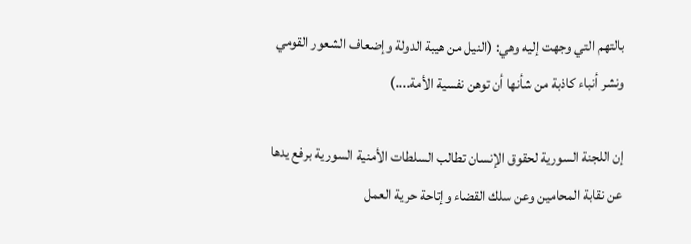بالتهم التي وجهت إليه وهي: (النيل من هيبة الدولة وإضعاف الشعور القومي ونشر أنباء كاذبة من شأنها أن توهن نفسية الأمة....)

إن اللجنة السورية لحقوق الإنسان تطالب السلطات الأمنية السورية برفع يدها عن نقابة المحامين وعن سلك القضاء وإتاحة حرية العمل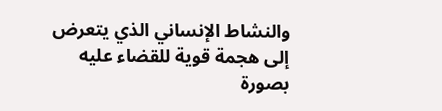والنشاط الإنساني الذي يتعرض إلى هجمة قوية للقضاء عليه بصورة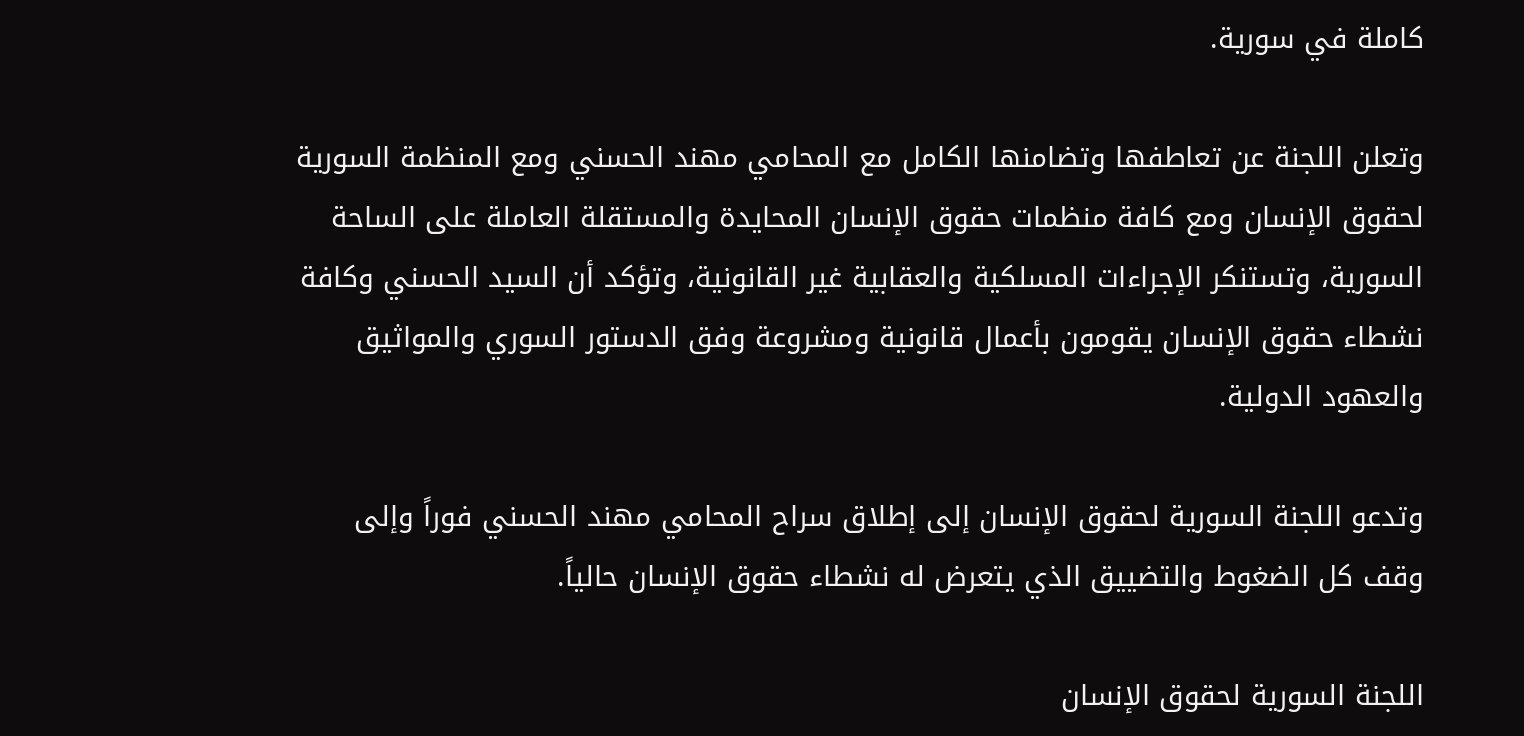كاملة في سورية.

وتعلن اللجنة عن تعاطفها وتضامنها الكامل مع المحامي مهند الحسني ومع المنظمة السورية لحقوق الإنسان ومع كافة منظمات حقوق الإنسان المحايدة والمستقلة العاملة على الساحة السورية، وتستنكر الإجراءات المسلكية والعقابية غير القانونية، وتؤكد أن السيد الحسني وكافة نشطاء حقوق الإنسان يقومون بأعمال قانونية ومشروعة وفق الدستور السوري والمواثيق والعهود الدولية.

وتدعو اللجنة السورية لحقوق الإنسان إلى إطلاق سراح المحامي مهند الحسني فوراً وإلى وقف كل الضغوط والتضييق الذي يتعرض له نشطاء حقوق الإنسان حالياً.

اللجنة السورية لحقوق الإنسان